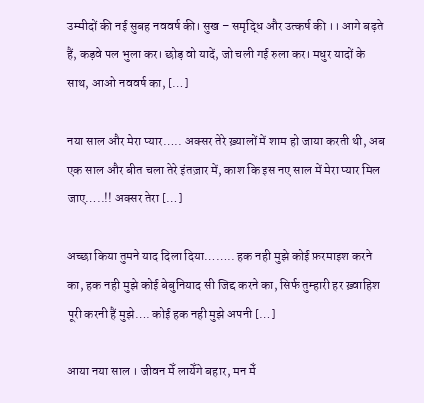उम्मीदों की नई सुबह नववर्ष की। सुख – समृद्धि और उत्कर्ष की ।। आगे बढ़ते हैं, कड़वे पल भुला कर। छोड़ वो यादें, जो चली गई रुला कर। मधुर यादों के साथ, आओ नववर्ष का, […]

नया साल और मेरा प्यार….. अक्सर तेरे ख़्यालों में शाम हो जाया करती थी, अब एक साल और बीत चला तेरे इंतज़ार में, काश कि इस नए साल में मेरा प्यार मिल जाए…..!! अक्सर तेरा […]

अच्छा किया तुमने याद दिला दिया…….. हक नही मुझे कोई फ़रमाइश करने का, हक नही मुझे कोई बेबुनियाद सी जिद्द करने का, सिर्फ तुम्हारी हर ख़्वाहिश पूरी करनी हैं मुझे…. कोई हक नही मुझे अपनी […]

आया नया साल । जीवन मेँ लायेँगे बहार, मन मेँ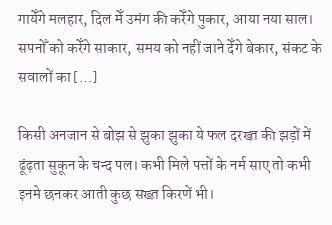गायेँगे मलहार, दिल मेँ उमंग की करेँगे पुकार, आया नया साल। सपनोँ को करेँगे साकार, समय को नहीं जाने देँगे बेकार, संकट के सवालों का […]

किसी अनजान से बोझ से झुका झुका ये फल दरख्त़ की झड़ों में ढूंढ़ता सुकून के चन्द पल। कभी मिले पत्तों के नर्म साए तो कभी इनमे छनकर आती कुछ सख्त़ किरणें भी।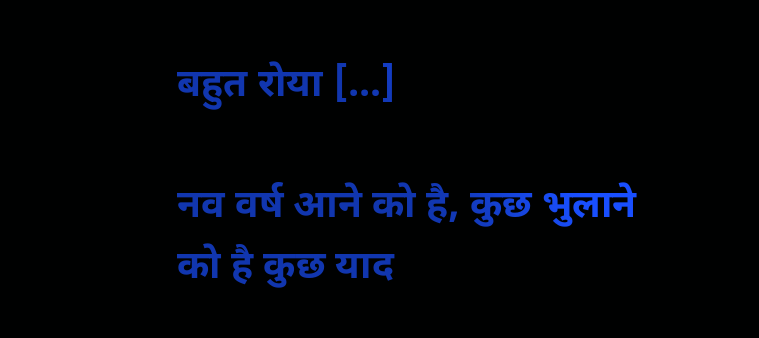बहुत रोया […]

नव वर्ष आने को है, कुछ भुलाने को है कुछ याद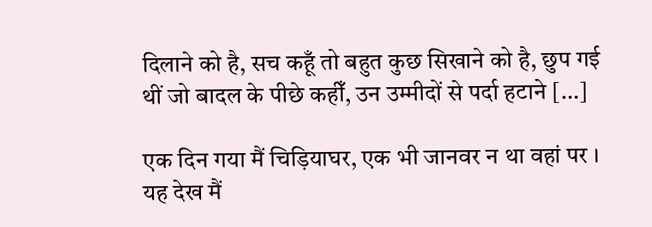दिलाने को है, सच कहूँ तो बहुत कुछ सिखाने को है, छुप गई थीं जो बादल के पीछे कहीँ, उन उम्मीदों से पर्दा हटाने […]

एक दिन गया मैं चिड़ियाघर, एक भी जानवर न था वहां पर । यह देख मैं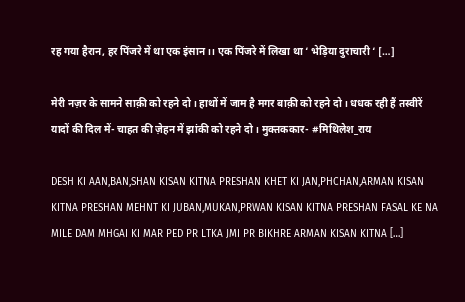रह गया हैरान, हर पिंजरे में था एक इंसान ।। एक पिंजरे में लिखा था ‘ भेड़िया दुराचारी ‘ […]

मेरी नज़र के सामने साक़ी को रहने दो। हाथों में जाम है मगर बाक़ी को रहने दो। धधक रही हैं तस्वीरें यादों की दिल में- चाहत की ज़ेहन में झांकी को रहने दो। मुक्तककार- #मिथिलेश_राय

DESH KI AAN,BAN,SHAN KISAN KITNA PRESHAN KHET KI JAN,PHCHAN,ARMAN KISAN KITNA PRESHAN MEHNT KI JUBAN,MUKAN,PRWAN KISAN KITNA PRESHAN FASAL KE NA MILE DAM MHGAI KI MAR PED PR LTKA JMI PR BIKHRE ARMAN KISAN KITNA […]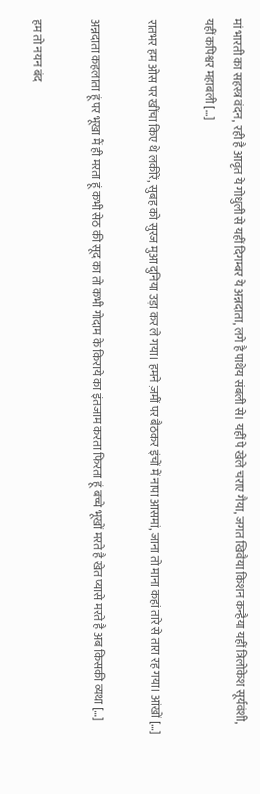मां भारती का सहस्त्र वंदन, रही है आवृत ये गोधुली से यहीं दिगम्बर ये अन्नदाता, लगे है पाथेय संबली से। यहीं पे खेले चराए गैया, जगत खिवैया किशन कन्हैया यहीं त्रिलोकेश सूर्यवंशी, यहीं कपिश्वर महाबली […]

रातभर हम ओस पर खींचा किए थे लकीरें, सुबह को सुरज मुआ दुनिया उड़ा कर ले गया। हमने ज़मीं पर बैठकर इंचों में नापा आसमां, जाना तो माना कहां तारे से तारा रह गया। आंखों […]

अन्नदाता कहलाता हूं पर भूखा मैं ही मरता हूं कभी सेठ की सूद का तो कभी गोदाम के किराये का इंतजाम करता फिरता हूं बच्चे भूखों मरते है खेत प्यासे मरते है अब किसकी व्यथा […]

हम तो नयन बंद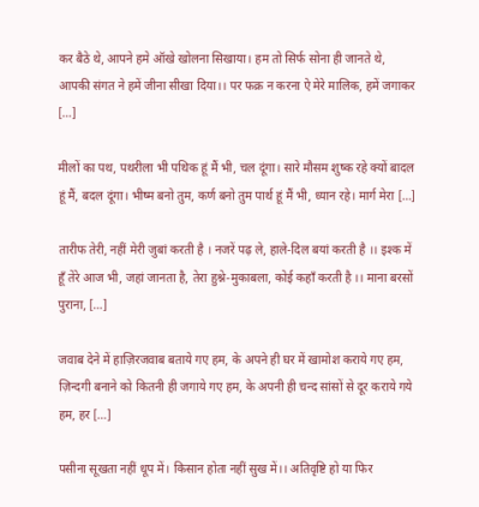कर बैठे थे, आपने हमे ऑखे खोलना सिखाया। हम तो सिर्फ सोना ही जानते थे, आपकी संगत ने हमें जीना सीखा दिया।। पर फक्र न करना ऐ मेरे मालिक, हमें जगाकर […]

मीलों का पथ, पथरीला भी पथिक हूं मैं भी, चल दूंगा। सारे मौसम शुष्क रहे क्यों बादल हूं मैं, बदल दूंगा। भीष्म बनो तुम, कर्ण बनो तुम पार्थ हूं मैं भी, ध्यान रहे। मार्ग मेरा […]

तारीफ तेरी, नहीं मेरी जुबां करती है । नजरें पढ़ ले, हाले-दिल बयां करती है ।। इश्क में हूँ तेरे आज भी, जहां जानता है, तेरा हुश्ने-मुकाबला, कोई कहाँ करती है ।। माना बरसों पुराना, […]

जवाब देने में हाज़िरजवाब बताये गए हम, के अपने ही घर में खामोश कराये गए हम, ज़िन्दगी बनाने को कितनी ही जगाये गए हम, के अपनी ही चन्द सांसों से दूर कराये गये हम, हर […]

पसीना सूखता नहीं धूप में। किसान होता नहीं सुख में।। अतिवृष्टि हो या फिर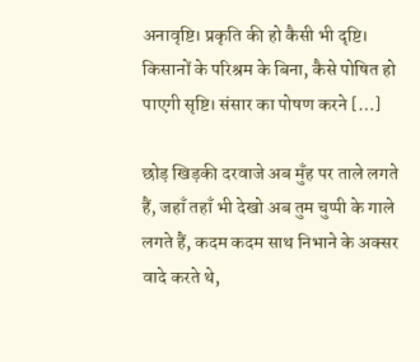अनावृष्टि। प्रकृति की हो कैसी भी दृष्टि। किसानों के परिश्रम के बिना, कैसे पोषित हो पाएगी सृष्टि। संसार का पोषण करने […]

छोड़ खिड़की दरवाजे अब मुँह पर ताले लगते हैं, जहाँ तहाँ भी देखो अब तुम चुप्पी के गाले लगते हैं, कदम कदम साथ निभाने के अक्सर वादे करते थे,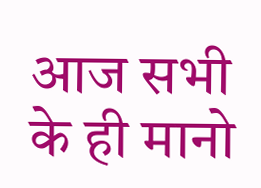आज सभी के ही मानो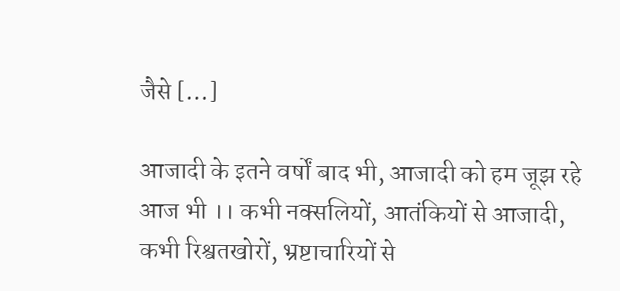जैसे […]

आजादी के इतने वर्षों बाद भी, आजादी को हम जूझ रहे आज भी ।। कभी नक्सलियों, आतंकियों से आजादी, कभी रिश्वतखोरों, भ्रष्टाचारियों से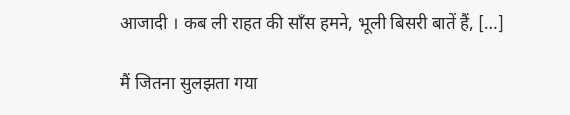आजादी । कब ली राहत की साँस हमने, भूली बिसरी बातें हैं, […]

मैं जितना सुलझता गया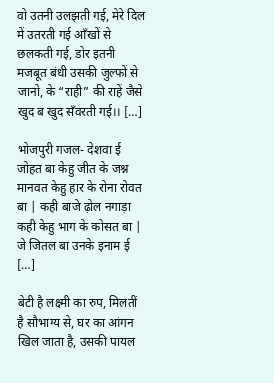वो उतनी उलझती गई, मेरे दिल में उतरती गई आँखों से छलकती गई, डोर इतनी मजबूत बंधी उसकी जुल्फों से जानो, के “राही” की राहें जैसे खुद ब खुद सँवरती गई।। […]

भोजपुरी गजल- देशवा ई जोहत बा केहु जीत के जश्न मानवत केहु हार के रोना रोवत बा | कही बाजे ढ़ोल नगाड़ा कही केहु भाग के कोसत बा | जे जितल बा उनके इनाम ई […]

बेटी है लक्ष्मी का रुप, मिलतीं है सौभाग्य से, घर का आंगन खिल जाता है, उसकी पायल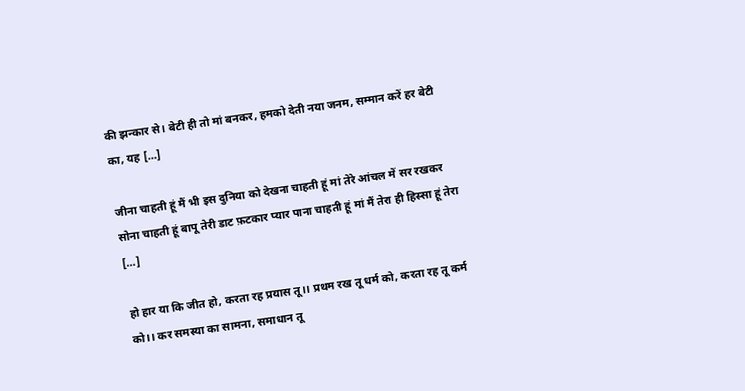की झन्कार से। बेटी ही तो मां बनकर, हमको देती नया जनम, सम्मान करें हर बेटी का, यह […]

जीना चाहती हूं मैं भी इस दुनिया को देखना चाहती हूं मां तेरे आंचल में सर रखकर सोना चाहती हूं बापू तेरी डाट फ़टकार प्यार पाना चाहती हूं मां मैं तेरा ही हिस्सा हूं तेरा […]

हो हार या कि जीत हो, करता रह प्रयास तू।। प्रथम रख तू धर्म को, करता रह तू कर्म को।। कर समस्या का सामना, समाधान तू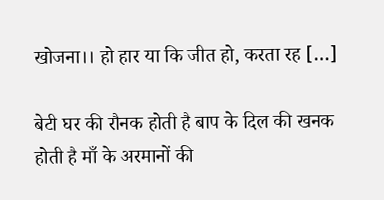खोजना।। हो हार या कि जीत हो, करता रह […]

बेटी घर की रौनक होती है बाप के दिल की खनक होती है माँ के अरमानों की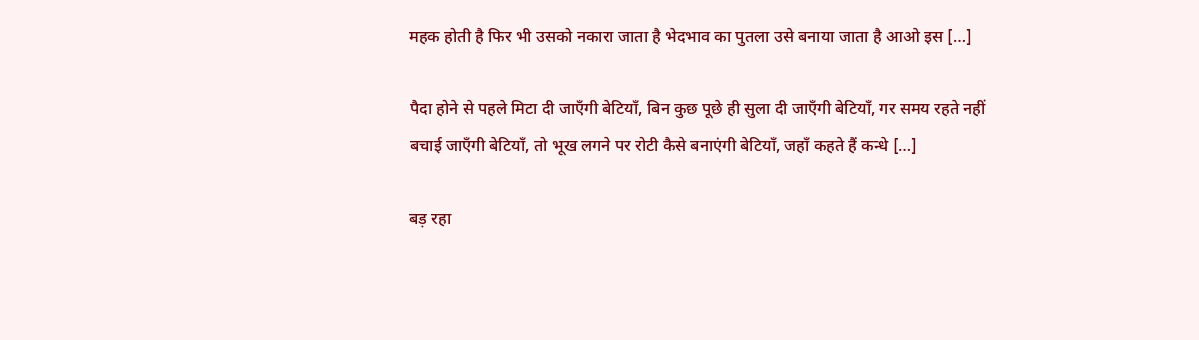महक होती है फिर भी उसको नकारा जाता है भेदभाव का पुतला उसे बनाया जाता है आओ इस […]

पैदा होने से पहले मिटा दी जाएँगी बेटियाँ, बिन कुछ पूछे ही सुला दी जाएँगी बेटियाँ, गर समय रहते नहीं बचाई जाएँगी बेटियाँ, तो भूख लगने पर रोटी कैसे बनाएंगी बेटियाँ, जहाँ कहते हैं कन्धे […]

बड़ रहा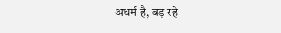अधर्म है, बड़ रहे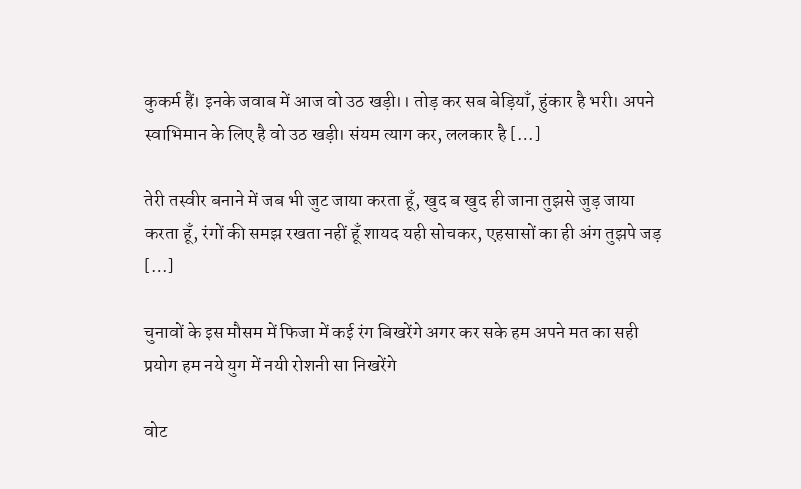कुकर्म हैं। इनके जवाब में आज वो उठ खड़ी।। तोड़ कर सब बेड़ियाँ, हुंकार है भरी। अपने स्वाभिमान के लिए है वो उठ खड़ी। संयम त्याग कर, ललकार है […]

तेरी तस्वीर बनाने में जब भी जुट जाया करता हूँ, खुद ब खुद ही जाना तुझसे जुड़ जाया करता हूँ, रंगों की समझ रखता नहीं हूँ शायद यही सोचकर, एहसासों का ही अंग तुझपे जड़ […]

चुनावों के इस मौसम में फिजा में कई रंग बिखरेंगे अगर कर सके हम अपने मत का सही प्रयोग हम नये युग में नयी रोशनी सा निखरेंगे

वोट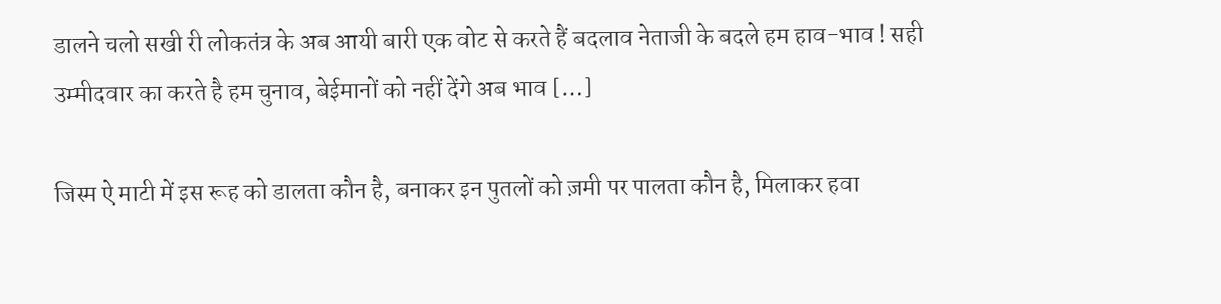डालने चलो सखी री लोकतंत्र के अब आयी बारी एक वोट से करते हैं बदलाव नेताजी के बदले हम हाव-भाव ! सही उम्मीदवार का करते है हम चुनाव, बेईमानों को नहीं देंगे अब भाव […]

जिस्म ऐ माटी में इस रूह को डालता कौन है, बनाकर इन पुतलों को ज़मी पर पालता कौन है, मिलाकर हवा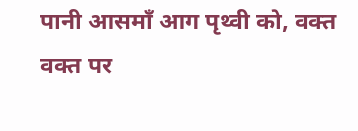पानी आसमाँ आग पृथ्वी को, वक्त वक्त पर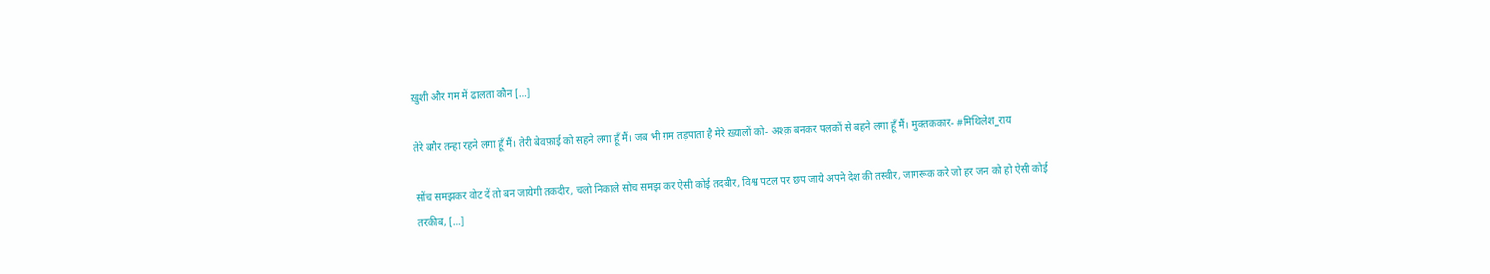ख़ुशी और गम में ढालता कौन […]

तेरे बग़ैर तन्हा रहने लगा हूँ मैं। तेरी बेवफ़ाई को सहने लगा हूँ मैं। जब भी ग़म तड़पाता है मेरे ख़्यालों को- अश्क़ बनकर पलकों से बहने लगा हूँ मैं। मुक्तककार- #मिथिलेश_राय

सोंच समझकर वोट दें तो बन जायेगी तकदीर, चलो निकाले सोच समझ कर ऐसी कोई तदबीर, विश्व पटल पर छप जाये अपने देश की तस्वीर, जागरूक करे जो हर जन को हो ऐसी कोई तरकीब, […]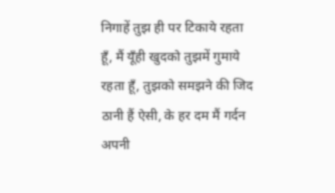निगाहें तुझ ही पर टिकाये रहता हूँ, मैं यूँही खुदको तुझमें गुमाये रहता हूँ, तुझको समझने की जिद ठानी हैं ऐसी, के हर दम मैं गर्दन अपनी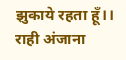झुकाये रहता हूँ।। राही अंजाना